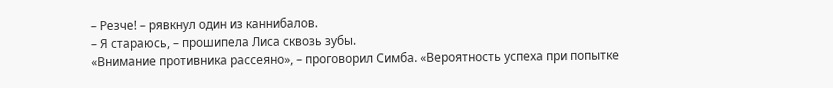– Резче! – рявкнул один из каннибалов.
– Я стараюсь, – прошипела Лиса сквозь зубы.
«Внимание противника рассеяно», – проговорил Симба. «Вероятность успеха при попытке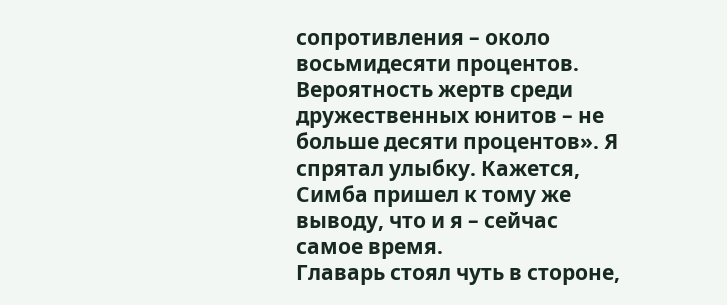сопротивления – около восьмидесяти процентов. Вероятность жертв среди дружественных юнитов – не больше десяти процентов». Я спрятал улыбку. Кажется, Симба пришел к тому же выводу, что и я – сейчас самое время.
Главарь стоял чуть в стороне,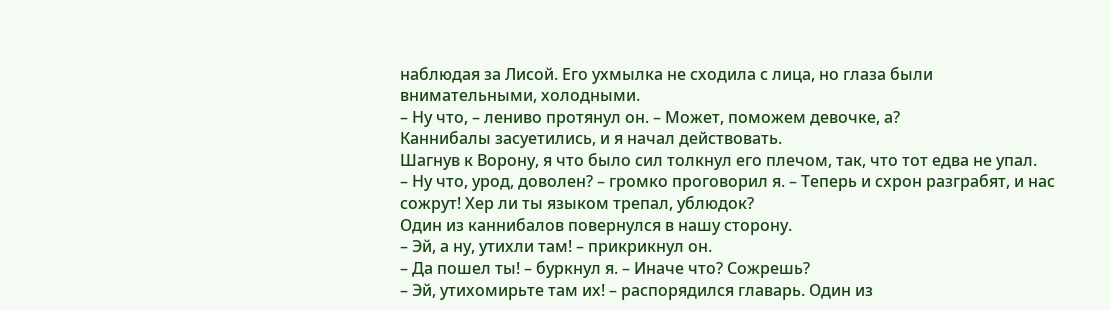наблюдая за Лисой. Его ухмылка не сходила с лица, но глаза были внимательными, холодными.
– Ну что, – лениво протянул он. – Может, поможем девочке, а?
Каннибалы засуетились, и я начал действовать.
Шагнув к Ворону, я что было сил толкнул его плечом, так, что тот едва не упал.
– Ну что, урод, доволен? – громко проговорил я. – Теперь и схрон разграбят, и нас сожрут! Хер ли ты языком трепал, ублюдок?
Один из каннибалов повернулся в нашу сторону.
– Эй, а ну, утихли там! – прикрикнул он.
– Да пошел ты! – буркнул я. – Иначе что? Сожрешь?
– Эй, утихомирьте там их! – распорядился главарь. Один из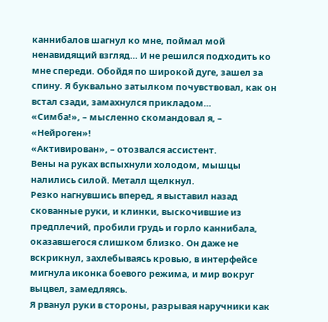каннибалов шагнул ко мне, поймал мой ненавидящий взгляд… И не решился подходить ко мне спереди. Обойдя по широкой дуге, зашел за спину. Я буквально затылком почувствовал, как он встал сзади, замахнулся прикладом…
«Симба!», – мысленно скомандовал я, – «Нейроген»!
«Активирован», – отозвался ассистент.
Вены на руках вспыхнули холодом, мышцы налились силой. Металл щелкнул.
Резко нагнувшись вперед, я выставил назад скованные руки, и клинки, выскочившие из предплечий, пробили грудь и горло каннибала, оказавшегося слишком близко. Он даже не вскрикнул, захлебываясь кровью, в интерфейсе мигнула иконка боевого режима, и мир вокруг выцвел, замедляясь.
Я рванул руки в стороны, разрывая наручники как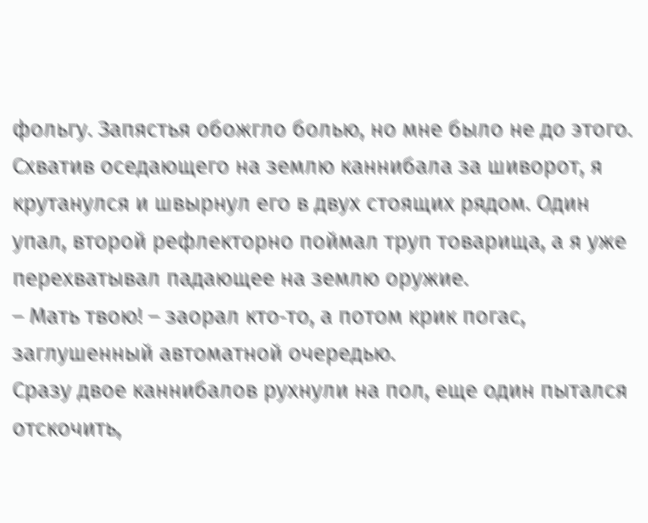фольгу. Запястья обожгло болью, но мне было не до этого.
Схватив оседающего на землю каннибала за шиворот, я крутанулся и швырнул его в двух стоящих рядом. Один упал, второй рефлекторно поймал труп товарища, а я уже перехватывал падающее на землю оружие.
– Мать твою! – заорал кто‑то, а потом крик погас, заглушенный автоматной очередью.
Сразу двое каннибалов рухнули на пол, еще один пытался отскочить,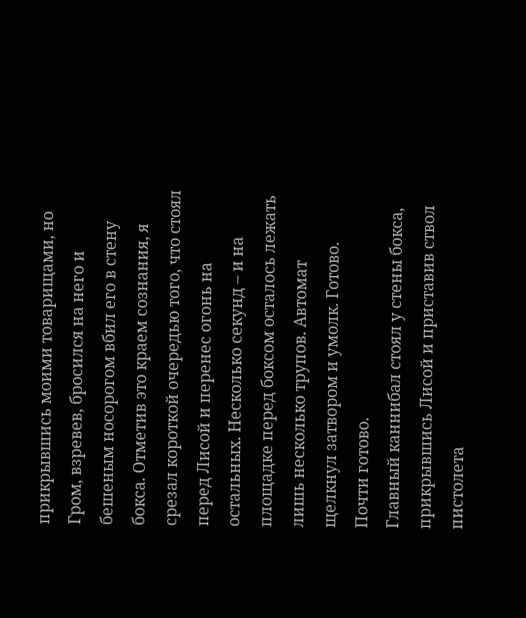прикрывшись моими товарищами, но Гром, взревев, бросился на него и бешеным носорогом вбил его в стену бокса. Отметив это краем сознания, я срезал короткой очередью того, что стоял перед Лисой и перенес огонь на остальных. Несколько секунд – и на площадке перед боксом осталось лежать лишь несколько трупов. Автомат щелкнул затвором и умолк. Готово.
Почти готово.
Главный каннибал стоял у стены бокса, прикрывшись Лисой и приставив ствол пистолета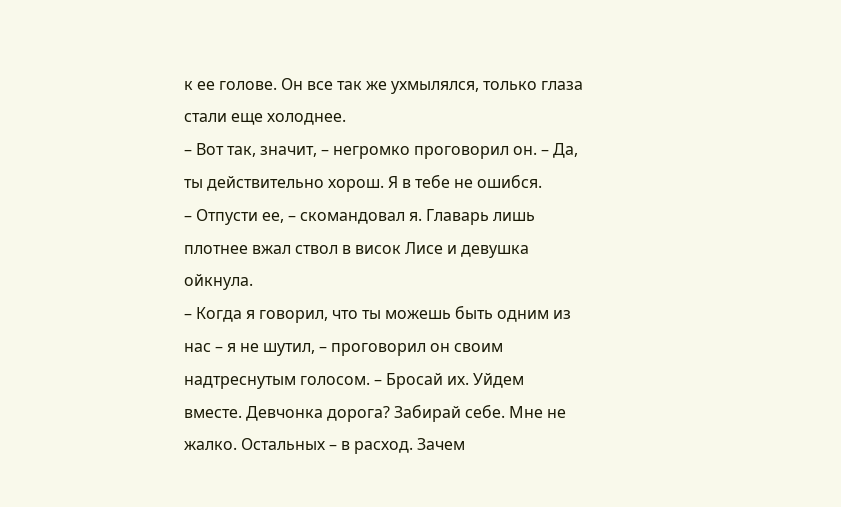к ее голове. Он все так же ухмылялся, только глаза стали еще холоднее.
– Вот так, значит, – негромко проговорил он. – Да, ты действительно хорош. Я в тебе не ошибся.
– Отпусти ее, – скомандовал я. Главарь лишь плотнее вжал ствол в висок Лисе и девушка ойкнула.
– Когда я говорил, что ты можешь быть одним из нас – я не шутил, – проговорил он своим надтреснутым голосом. – Бросай их. Уйдем вместе. Девчонка дорога? Забирай себе. Мне не жалко. Остальных – в расход. Зачем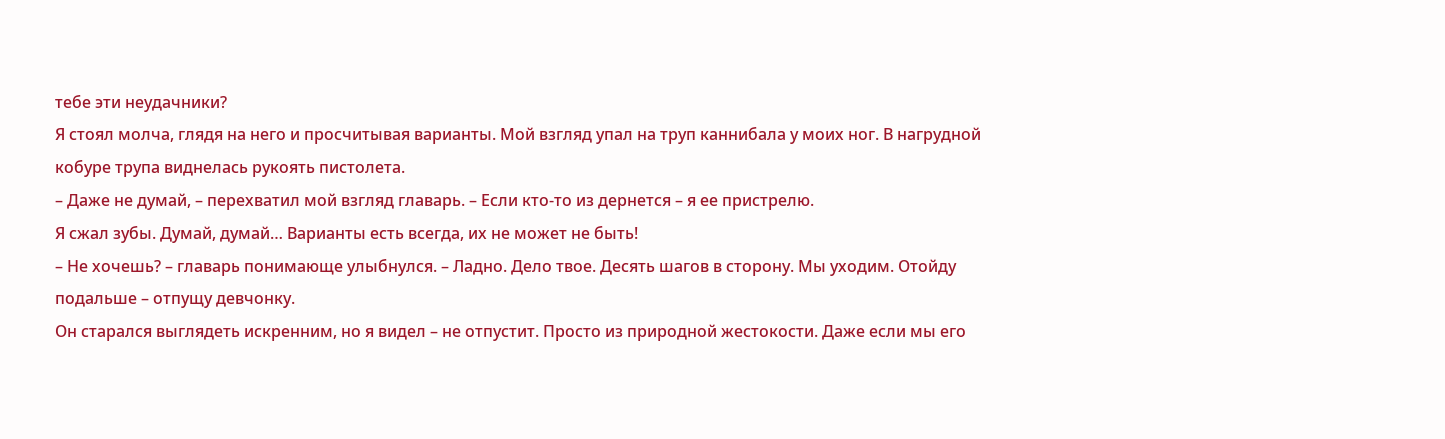тебе эти неудачники?
Я стоял молча, глядя на него и просчитывая варианты. Мой взгляд упал на труп каннибала у моих ног. В нагрудной кобуре трупа виднелась рукоять пистолета.
– Даже не думай, – перехватил мой взгляд главарь. – Если кто‑то из дернется – я ее пристрелю.
Я сжал зубы. Думай, думай… Варианты есть всегда, их не может не быть!
– Не хочешь? – главарь понимающе улыбнулся. – Ладно. Дело твое. Десять шагов в сторону. Мы уходим. Отойду подальше – отпущу девчонку.
Он старался выглядеть искренним, но я видел – не отпустит. Просто из природной жестокости. Даже если мы его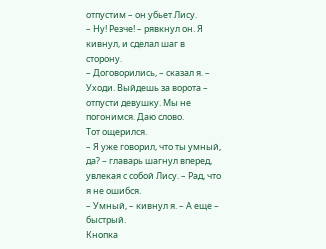отпустим – он убьет Лису.
– Ну! Резче! – рявкнул он. Я кивнул, и сделал шаг в сторону.
– Договорились, – сказал я. – Уходи. Выйдешь за ворота – отпусти девушку. Мы не погонимся. Даю слово.
Тот ощерился.
– Я уже говорил, что ты умный, да? – главарь шагнул вперед, увлекая с собой Лису. – Рад, что я не ошибся.
– Умный, – кивнул я. – А еще – быстрый.
Кнопка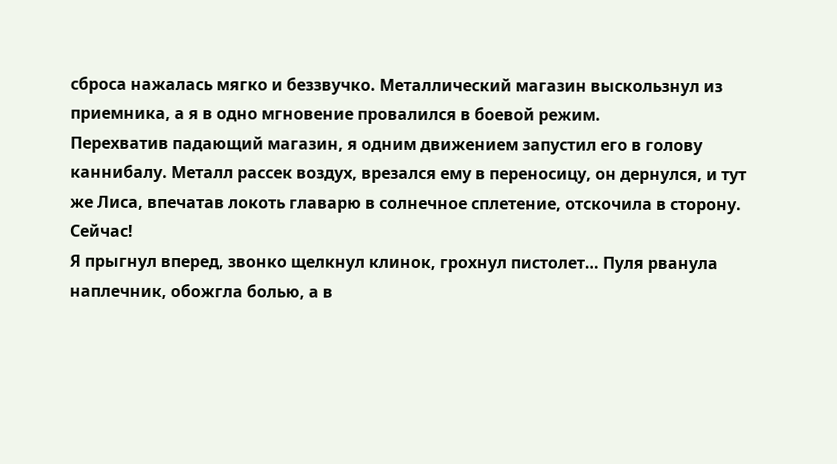сброса нажалась мягко и беззвучко. Металлический магазин выскользнул из приемника, а я в одно мгновение провалился в боевой режим.
Перехватив падающий магазин, я одним движением запустил его в голову каннибалу. Металл рассек воздух, врезался ему в переносицу, он дернулся, и тут же Лиса, впечатав локоть главарю в солнечное сплетение, отскочила в сторону.
Сейчас!
Я прыгнул вперед, звонко щелкнул клинок, грохнул пистолет… Пуля рванула наплечник, обожгла болью, а в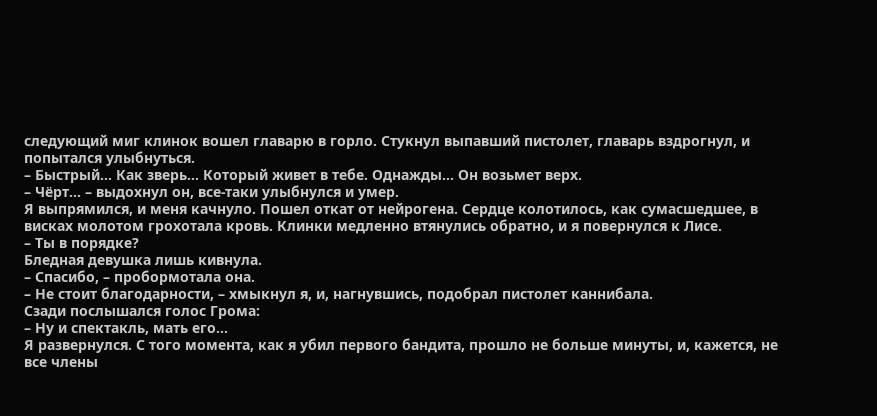следующий миг клинок вошел главарю в горло. Стукнул выпавший пистолет, главарь вздрогнул, и попытался улыбнуться.
– Быстрый… Как зверь… Который живет в тебе. Однажды… Он возьмет верх.
– Чёрт… – выдохнул он, все‑таки улыбнулся и умер.
Я выпрямился, и меня качнуло. Пошел откат от нейрогена. Сердце колотилось, как сумасшедшее, в висках молотом грохотала кровь. Клинки медленно втянулись обратно, и я повернулся к Лисе.
– Ты в порядке?
Бледная девушка лишь кивнула.
– Спасибо, – пробормотала она.
– Не стоит благодарности, – хмыкнул я, и, нагнувшись, подобрал пистолет каннибала.
Сзади послышался голос Грома:
– Ну и спектакль, мать его…
Я развернулся. С того момента, как я убил первого бандита, прошло не больше минуты, и, кажется, не все члены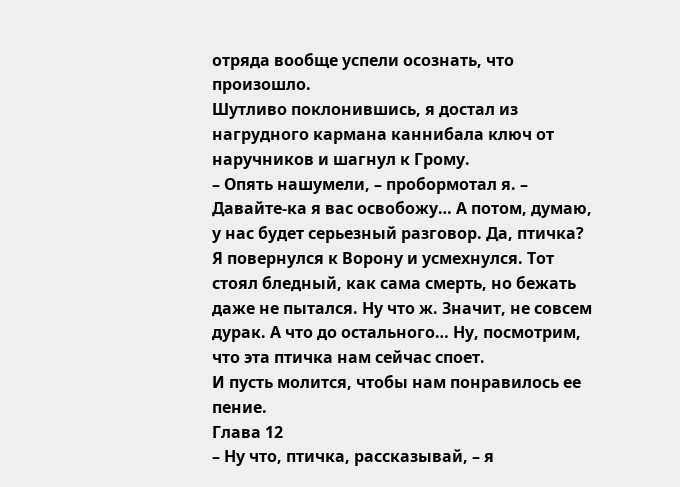отряда вообще успели осознать, что произошло.
Шутливо поклонившись, я достал из нагрудного кармана каннибала ключ от наручников и шагнул к Грому.
– Опять нашумели, – пробормотал я. – Давайте‑ка я вас освобожу… А потом, думаю, у нас будет серьезный разговор. Да, птичка?
Я повернулся к Ворону и усмехнулся. Тот стоял бледный, как сама смерть, но бежать даже не пытался. Ну что ж. Значит, не совсем дурак. А что до остального… Ну, посмотрим, что эта птичка нам сейчас споет.
И пусть молится, чтобы нам понравилось ее пение.
Глава 12
– Ну что, птичка, рассказывай, – я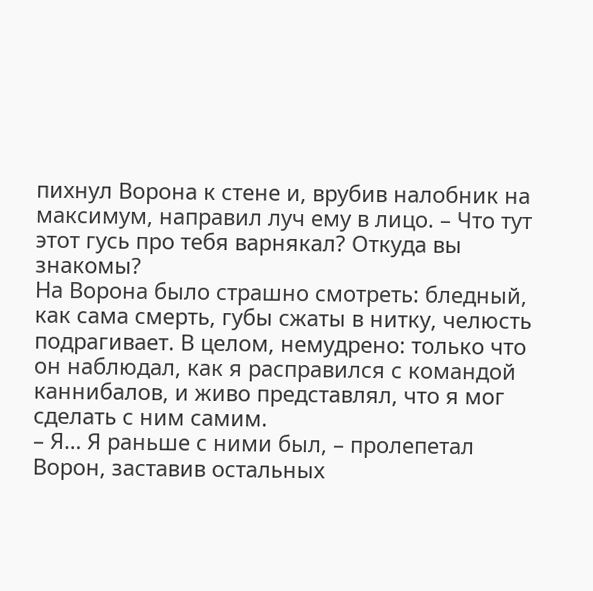пихнул Ворона к стене и, врубив налобник на максимум, направил луч ему в лицо. – Что тут этот гусь про тебя варнякал? Откуда вы знакомы?
На Ворона было страшно смотреть: бледный, как сама смерть, губы сжаты в нитку, челюсть подрагивает. В целом, немудрено: только что он наблюдал, как я расправился с командой каннибалов, и живо представлял, что я мог сделать с ним самим.
– Я… Я раньше с ними был, – пролепетал Ворон, заставив остальных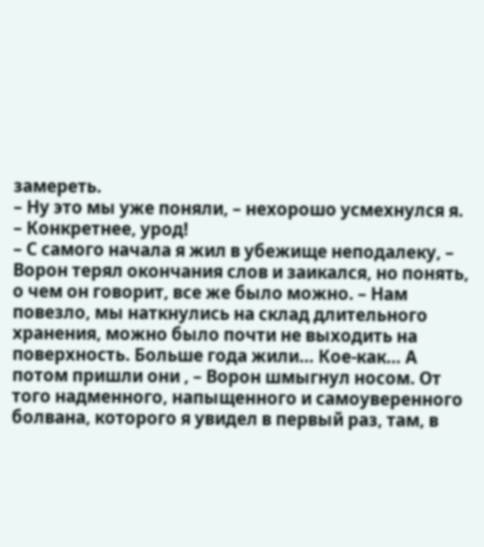замереть.
– Ну это мы уже поняли, – нехорошо усмехнулся я. – Конкретнее, урод!
– С самого начала я жил в убежище неподалеку, – Ворон терял окончания слов и заикался, но понять, о чем он говорит, все же было можно. – Нам повезло, мы наткнулись на склад длительного хранения, можно было почти не выходить на поверхность. Больше года жили… Кое‑как… А потом пришли они , – Ворон шмыгнул носом. От того надменного, напыщенного и самоуверенного болвана, которого я увидел в первый раз, там, в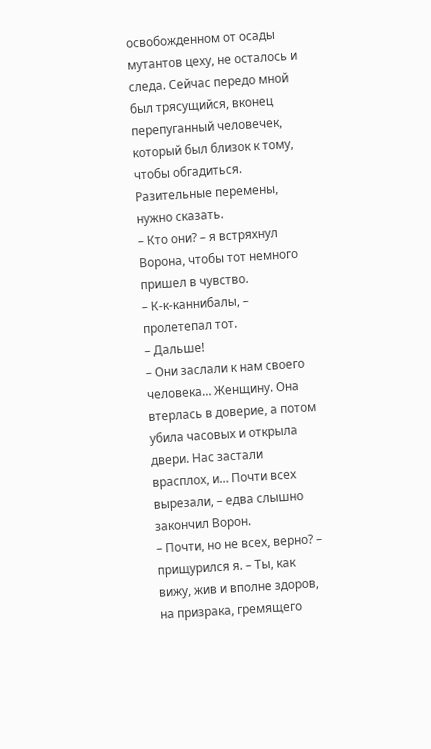освобожденном от осады мутантов цеху, не осталось и следа. Сейчас передо мной был трясущийся, вконец перепуганный человечек, который был близок к тому, чтобы обгадиться. Разительные перемены, нужно сказать.
– Кто они? – я встряхнул Ворона, чтобы тот немного пришел в чувство.
– К‑к‑каннибалы, – пролетепал тот.
– Дальше!
– Они заслали к нам своего человека… Женщину. Она втерлась в доверие, а потом убила часовых и открыла двери. Нас застали врасплох, и… Почти всех вырезали, – едва слышно закончил Ворон.
– Почти, но не всех, верно? – прищурился я. – Ты, как вижу, жив и вполне здоров, на призрака, гремящего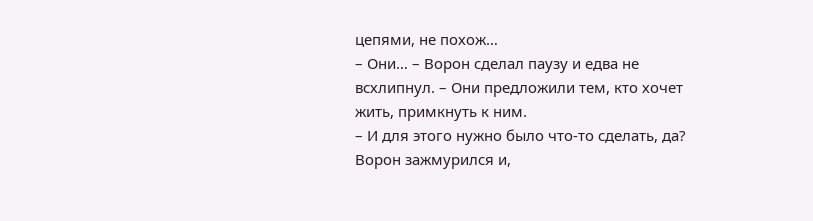цепями, не похож…
– Они… – Ворон сделал паузу и едва не всхлипнул. – Они предложили тем, кто хочет жить, примкнуть к ним.
– И для этого нужно было что‑то сделать, да?
Ворон зажмурился и,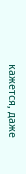кажется, даже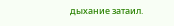дыхание затаил.